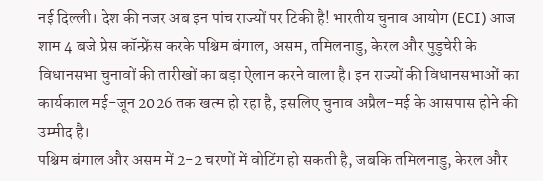नई दिल्ली। देश की नजर अब इन पांच राज्यों पर टिकी है! भारतीय चुनाव आयोग (ECI) आज शाम 4 बजे प्रेस कॉन्फ्रेंस करके पश्चिम बंगाल, असम, तमिलनाडु, केरल और पुडुचेरी के विधानसभा चुनावों की तारीखों का बड़ा ऐलान करने वाला है। इन राज्यों की विधानसभाओं का कार्यकाल मई-जून 2026 तक खत्म हो रहा है, इसलिए चुनाव अप्रैल-मई के आसपास होने की उम्मीद है।
पश्चिम बंगाल और असम में 2-2 चरणों में वोटिंग हो सकती है, जबकि तमिलनाडु, केरल और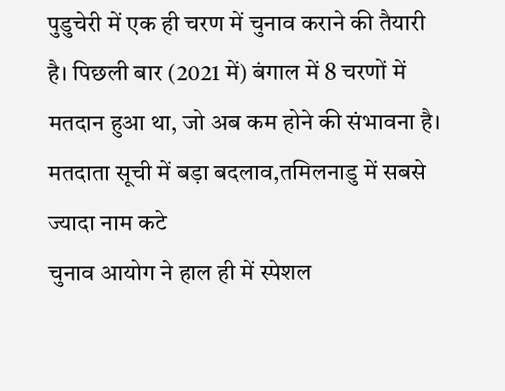पुडुचेरी में एक ही चरण में चुनाव कराने की तैयारी है। पिछली बार (2021 में) बंगाल में 8 चरणों में मतदान हुआ था, जो अब कम होने की संभावना है।
मतदाता सूची में बड़ा बदलाव,तमिलनाडु में सबसे ज्यादा नाम कटे
चुनाव आयोग ने हाल ही में स्पेशल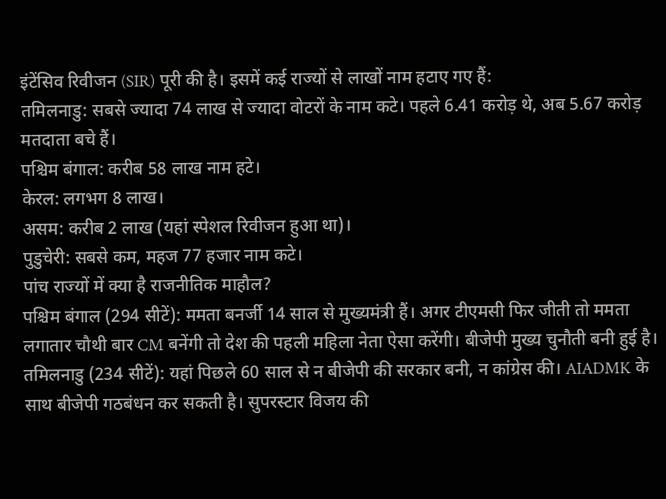इंटेंसिव रिवीजन (SIR) पूरी की है। इसमें कई राज्यों से लाखों नाम हटाए गए हैं:
तमिलनाडु: सबसे ज्यादा 74 लाख से ज्यादा वोटरों के नाम कटे। पहले 6.41 करोड़ थे, अब 5.67 करोड़ मतदाता बचे हैं।
पश्चिम बंगाल: करीब 58 लाख नाम हटे।
केरल: लगभग 8 लाख।
असम: करीब 2 लाख (यहां स्पेशल रिवीजन हुआ था)।
पुडुचेरी: सबसे कम, महज 77 हजार नाम कटे।
पांच राज्यों में क्या है राजनीतिक माहौल?
पश्चिम बंगाल (294 सीटें): ममता बनर्जी 14 साल से मुख्यमंत्री हैं। अगर टीएमसी फिर जीती तो ममता लगातार चौथी बार CM बनेंगी तो देश की पहली महिला नेता ऐसा करेंगी। बीजेपी मुख्य चुनौती बनी हुई है।
तमिलनाडु (234 सीटें): यहां पिछले 60 साल से न बीजेपी की सरकार बनी, न कांग्रेस की। AIADMK के साथ बीजेपी गठबंधन कर सकती है। सुपरस्टार विजय की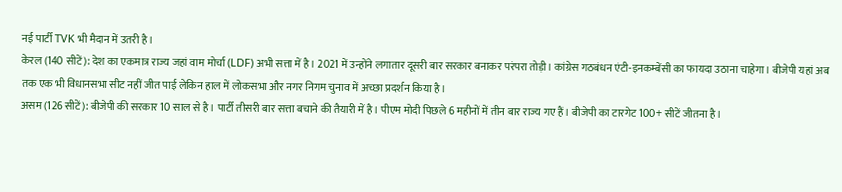नई पार्टी TVK भी मैदान में उतरी है।
केरल (140 सीटें): देश का एकमात्र राज्य जहां वाम मोर्चा (LDF) अभी सत्ता में है। 2021 में उन्होंने लगातार दूसरी बार सरकार बनाकर परंपरा तोड़ी। कांग्रेस गठबंधन एंटी-इनकम्बेंसी का फायदा उठाना चाहेगा। बीजेपी यहां अब तक एक भी विधानसभा सीट नहीं जीत पाई लेकिन हाल में लोकसभा और नगर निगम चुनाव में अच्छा प्रदर्शन किया है।
असम (126 सीटें): बीजेपी की सरकार 10 साल से है। पार्टी तीसरी बार सत्ता बचाने की तैयारी में है। पीएम मोदी पिछले 6 महीनों में तीन बार राज्य गए हैं। बीजेपी का टारगेट 100+ सीटें जीतना है।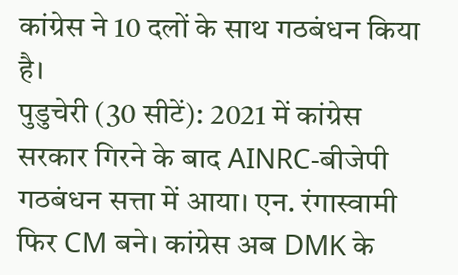कांग्रेस ने 10 दलों के साथ गठबंधन किया है।
पुडुचेरी (30 सीटें): 2021 में कांग्रेस सरकार गिरने के बाद AINRC-बीजेपी गठबंधन सत्ता में आया। एन. रंगास्वामी फिर CM बने। कांग्रेस अब DMK के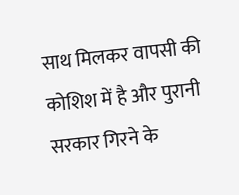साथ मिलकर वापसी की कोशिश में है और पुरानी सरकार गिरने के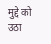मुद्दे को उठा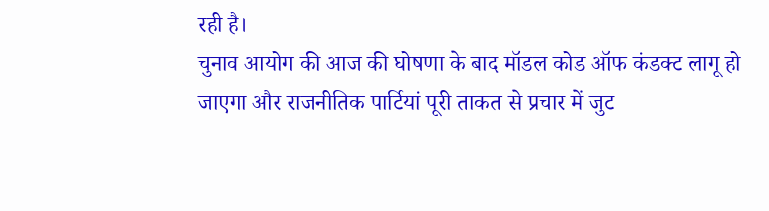रही है।
चुनाव आयोग की आज की घोषणा के बाद मॉडल कोड ऑफ कंडक्ट लागू हो जाएगा और राजनीतिक पार्टियां पूरी ताकत से प्रचार में जुट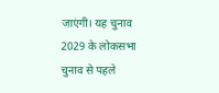जाएंगी। यह चुनाव 2029 के लोकसभा चुनाव से पहले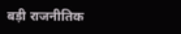बड़ी राजनीतिक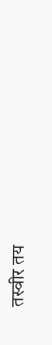तस्वीर तय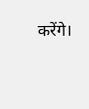करेंगे।